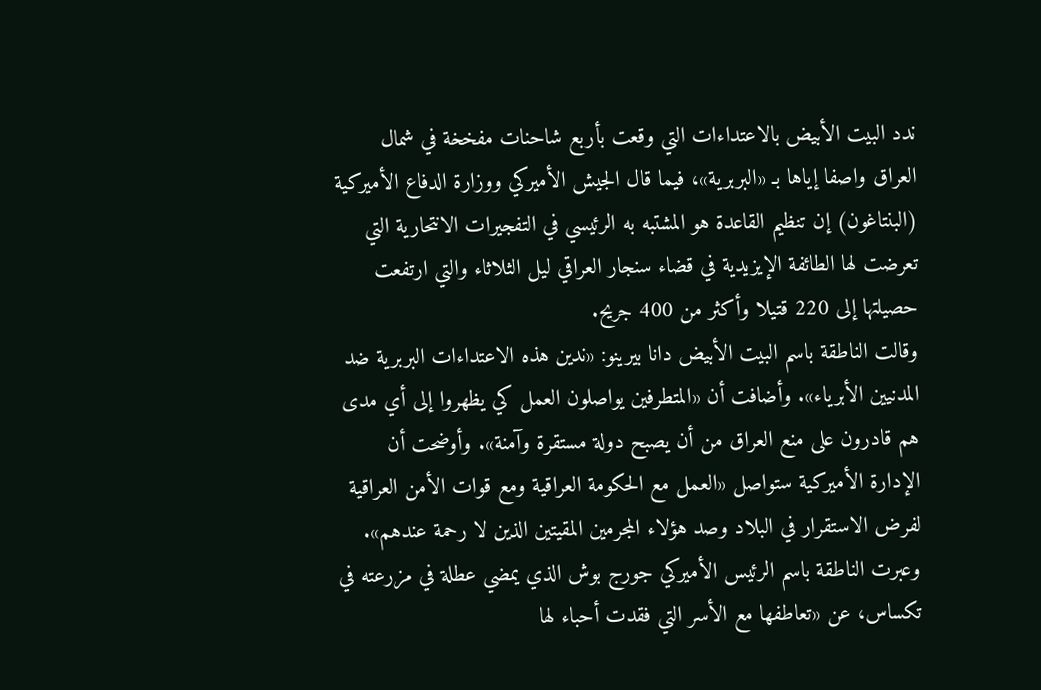ندد البيت الأبيض بالاعتداءات التي وقعت بأربع شاحنات مفخخة في شمال العراق واصفا إياها بـ «البربرية»، فيما قال الجيش الأميركي ووزارة الدفاع الأميركية (البنتاغون) إن تنظيم القاعدة هو المشتبه به الرئيسي في التفجيرات الانتحارية التي تعرضت لها الطائفة الإيزيدية في قضاء سنجار العراقي ليل الثلاثاء والتي ارتفعت حصيلتها إلى 220 قتيلا وأكثر من 400 جريح.
وقالت الناطقة باسم البيت الأبيض دانا بيرينو: «ندين هذه الاعتداءات البربرية ضد المدنيين الأبرياء». وأضافت أن «المتطرفين يواصلون العمل كي يظهروا إلى أي مدى هم قادرون على منع العراق من أن يصبح دولة مستقرة وآمنة». وأوضحت أن الإدارة الأميركية ستواصل «العمل مع الحكومة العراقية ومع قوات الأمن العراقية لفرض الاستقرار في البلاد وصد هؤلاء المجرمين المقيتين الذين لا رحمة عندهم».
وعبرت الناطقة باسم الرئيس الأميركي جورج بوش الذي يمضي عطلة في مزرعته في تكساس، عن «تعاطفها مع الأسر التي فقدت أحباء لها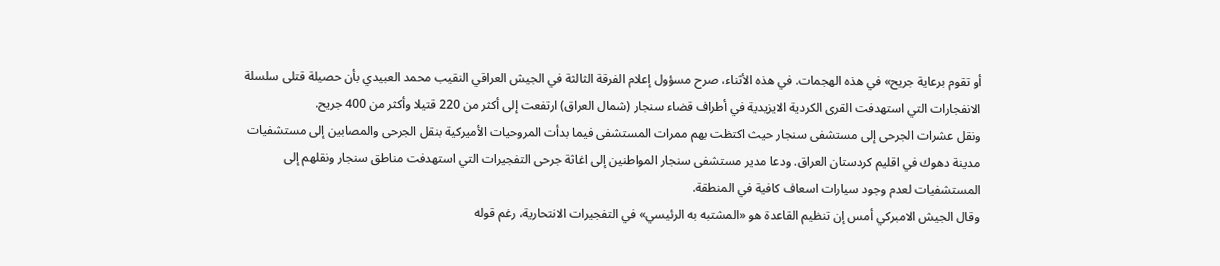أو تقوم برعاية جريح» في هذه الهجمات. في هذه الأثناء، صرح مسؤول إعلام الفرقة الثالثة في الجيش العراقي النقيب محمد العبيدي بأن حصيلة قتلى سلسلة الانفجارات التي استهدفت القرى الكردية الايزيدية في أطراف قضاء سنجار (شمال العراق) ارتفعت إلى أكثر من 220 قتيلا وأكثر من 400 جريح.
ونقل عشرات الجرحى إلى مستشفى سنجار حيث اكتظت بهم ممرات المستشفى فيما بدأت المروحيات الأميركية بنقل الجرحى والمصابين إلى مستشفيات مدينة دهوك في اقليم كردستان العراق. ودعا مدير مستشفى سنجار المواطنين إلى اغاثة جرحى التفجيرات التي استهدفت مناطق سنجار ونقلهم إلى المستشفيات لعدم وجود سيارات اسعاف كافية في المنطقة.
وقال الجيش الامبركي أمس إن تنظيم القاعدة هو «المشتبه به الرئيسي» في التفجيرات الانتحارية، رغم قوله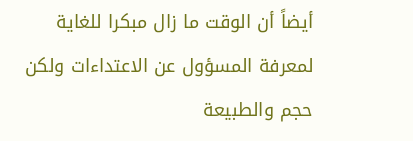أيضاً أن الوقت ما زال مبكرا للغاية لمعرفة المسؤول عن الاعتداءات ولكن حجم والطبيعة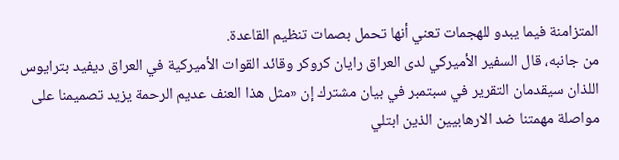المتزامنة فيما يبدو للهجمات تعني أنها تحمل بصمات تنظيم القاعدة.
من جانبه، قال السفير الأميركي لدى العراق رايان كروكر وقائد القوات الأميركية في العراق ديفيد بترايوس اللذان سيقدمان التقرير في سبتمبر في بيان مشترك إن «مثل هذا العنف عديم الرحمة يزيد تصميمنا على مواصلة مهمتنا ضد الارهابيين الذين ابتلي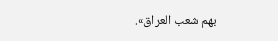بهم شعب العراق».